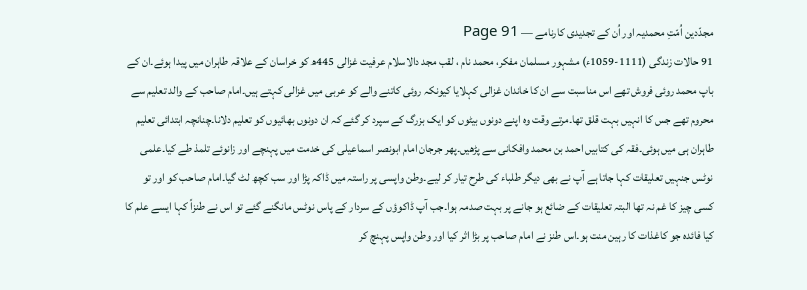مجدّدین اُمّتِ محمدیہ اور اُن کے تجدیدی کارنامے — Page 91
91 حالات زندگی (1111-1059ء) مشہور مسلمان مفکر، محمد نام ، لقب مجد دالاسلام عرفیت غزالی 445ھ کو خراسان کے علاقہ طاہران میں پیدا ہوئے۔ان کے باپ محمد روئی فروش تھے اس مناسبت سے ان کا خاندان غزالی کہلایا کیونکہ روئی کاتنے والے کو عربی میں غزالی کہتے ہیں۔امام صاحب کے والد تعلیم سے محروم تھے جس کا انہیں بہت قلق تھا۔مرتے وقت وہ اپنے دونوں بیٹوں کو ایک بزرگ کے سپرد کر گئے کہ ان دونوں بھائیوں کو تعلیم دلانا۔چنانچہ ابتدائی تعلیم طاہران ہی میں ہوئی۔فقہ کی کتابیں احمد بن محمد وافکانی سے پڑھیں۔پھر جرجان امام ابونصر اسماعیلی کی خدمت میں پہنچے اور زانوئے تلمذ طے کیا۔علمی نوٹس جنہیں تعلیقات کہا جاتا ہے آپ نے بھی دیگر طلباء کی طرح تیار کر لیے۔وطن واپسی پر راستہ میں ڈاکہ پڑا اور سب کچھ لٹ گیا۔امام صاحب کو اور تو کسی چیز کا غم نہ تھا البتہ تعلیقات کے ضائع ہو جانے پر بہت صدمہ ہوا۔جب آپ ڈاکوؤں کے سردار کے پاس نوٹس مانگنے گئے تو اس نے طنزاً کہا ایسے علم کا کیا فائدہ جو کاغذات کا رہین منت ہو۔اس طنز نے امام صاحب پر بڑا اثر کیا اور وطن واپس پہنچ کر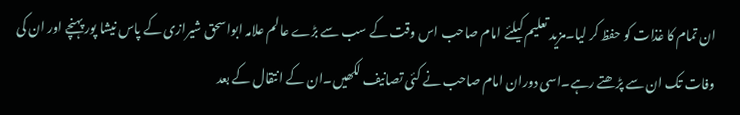ان تمام کا غذات کو حفظ کر لیا۔مزید تعلیم کیلئے امام صاحب اس وقت کے سب سے بڑے عالم علامہ ابواسحق شیرازی کے پاس نیشا پور پہنچے اور ان کی وفات تک ان سے پڑھتے رہے۔اسی دوران امام صاحب نے کئی تصانیف لکھیں۔ان کے انتقال کے بعد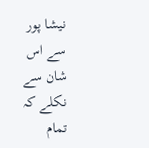نیشا پور سے اس شان سے نکلے کہ تمام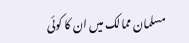مسلمان ممالک میں ان کا کوئی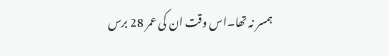ہمسر نہ تھا۔اس وقت ان کی عمر 28 برس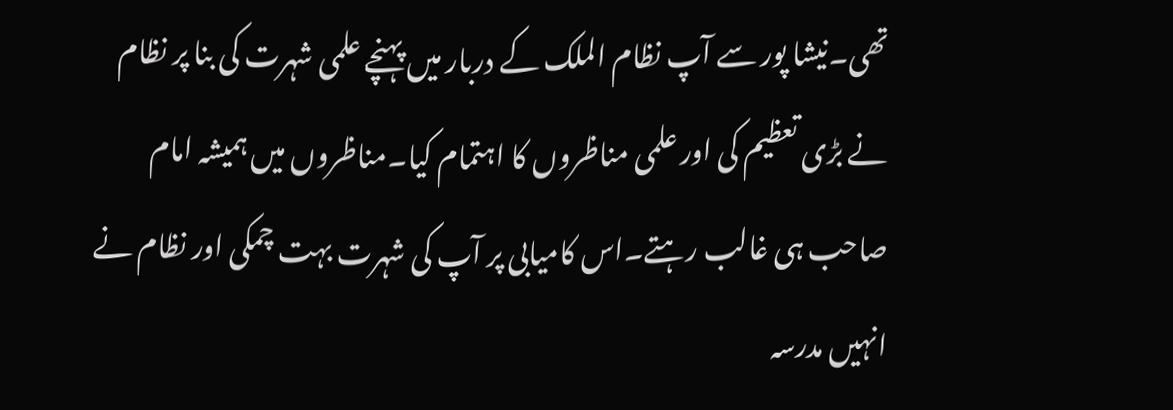تھی۔نیشا پور سے آپ نظام الملک کے دربار میں پہنچے علمی شہرت کی بنا پر نظام نے بڑی تعظیم کی اور علمی مناظروں کا اہتمام کیا۔مناظروں میں ہمیشہ امام صاحب ہی غالب رہتے۔اس کامیابی پر آپ کی شہرت بہت چمکی اور نظام نے انہیں مدرسہ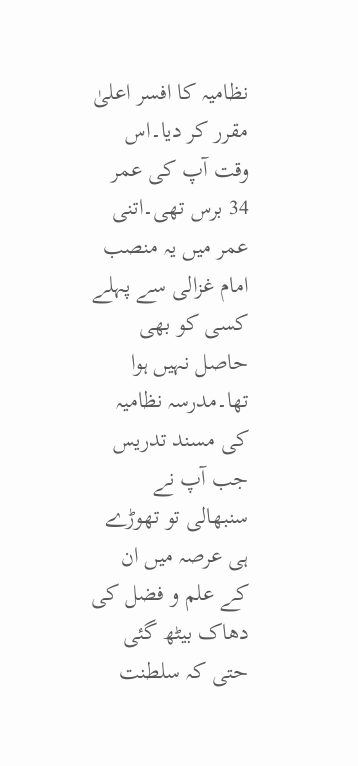نظامیہ کا افسر اعلیٰ مقرر کر دیا۔اس وقت آپ کی عمر 34 برس تھی۔اتنی عمر میں یہ منصب امام غزالی سے پہلے کسی کو بھی حاصل نہیں ہوا تھا۔مدرسہ نظامیہ کی مسند تدریس جب آپ نے سنبھالی تو تھوڑے ہی عرصہ میں ان کے علم و فضل کی دھاک بیٹھ گئی حتی کہ سلطنت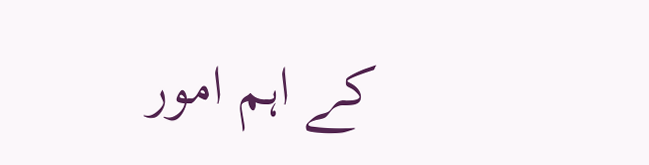کے اہم امور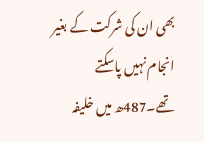بھی ان کی شرکت کے بغیر انجام نہیں پاسکتے تھے۔487ھ میں خلیفہ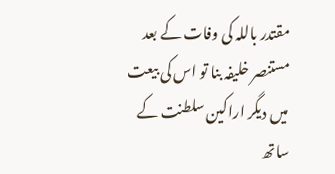مقتدر باللہ کی وفات کے بعد مستنصر خلیفہ بنا تو اس کی بیعت میں دیگر اراکین سلطنت کے ساتھ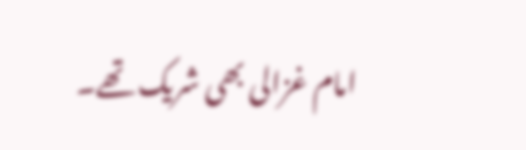امام غزالی بھی شریک تھے۔